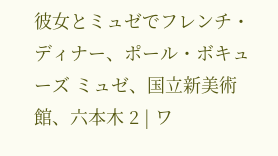彼女とミュゼでフレンチ・ディナー、ポール・ボキューズ ミュゼ、国立新美術館、六本木 2 | ワ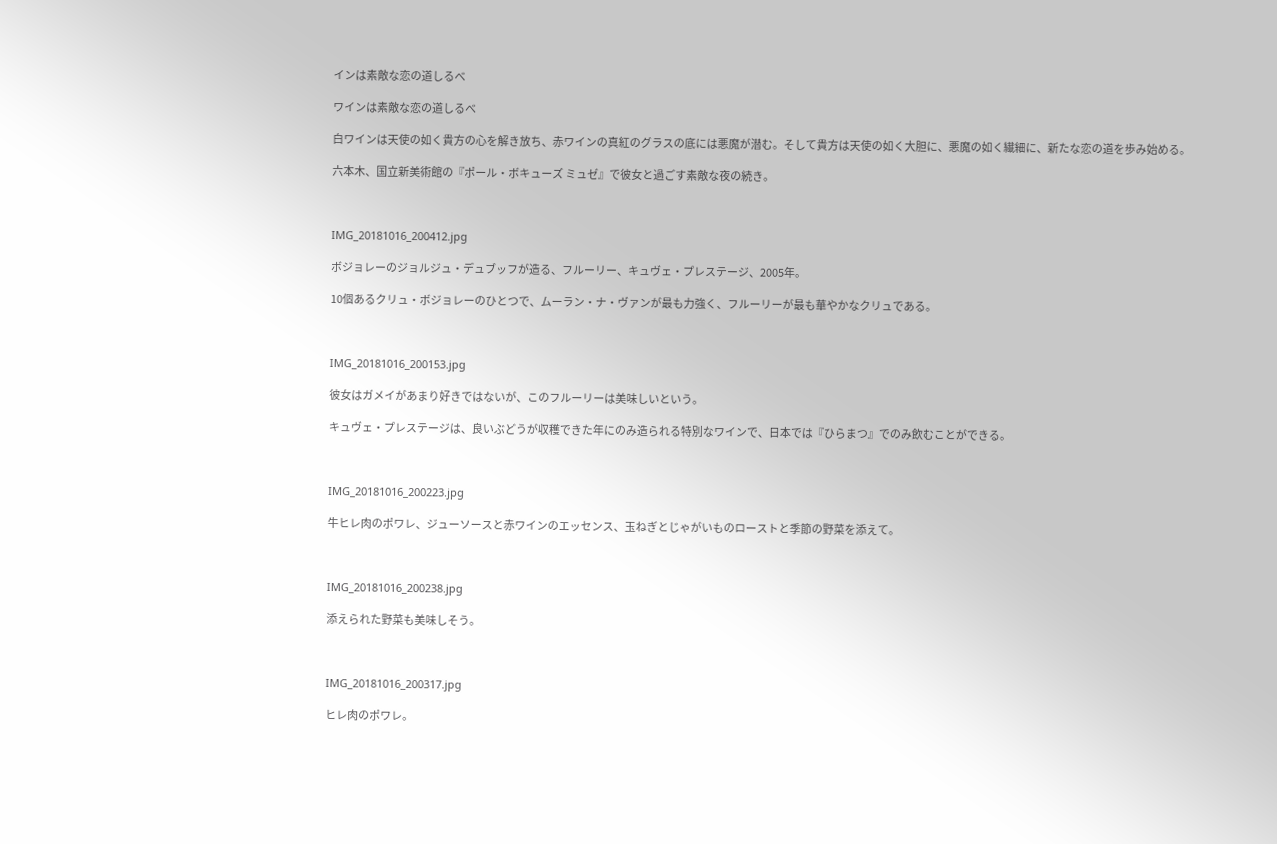インは素敵な恋の道しるべ

ワインは素敵な恋の道しるべ

白ワインは天使の如く貴方の心を解き放ち、赤ワインの真紅のグラスの底には悪魔が潜む。そして貴方は天使の如く大胆に、悪魔の如く繊細に、新たな恋の道を歩み始める。

六本木、国立新美術館の『ポール・ボキューズ ミュゼ』で彼女と過ごす素敵な夜の続き。



IMG_20181016_200412.jpg

ボジョレーのジョルジュ・デュブッフが造る、フルーリー、キュヴェ・プレステージ、2005年。

10個あるクリュ・ボジョレーのひとつで、ムーラン・ナ・ヴァンが最も力強く、フルーリーが最も華やかなクリュである。



IMG_20181016_200153.jpg

彼女はガメイがあまり好きではないが、このフルーリーは美味しいという。

キュヴェ・プレステージは、良いぶどうが収穫できた年にのみ造られる特別なワインで、日本では『ひらまつ』でのみ飲むことができる。



IMG_20181016_200223.jpg

牛ヒレ肉のポワレ、ジューソースと赤ワインのエッセンス、玉ねぎとじゃがいものローストと季節の野菜を添えて。



IMG_20181016_200238.jpg

添えられた野菜も美味しそう。



IMG_20181016_200317.jpg

ヒレ肉のポワレ。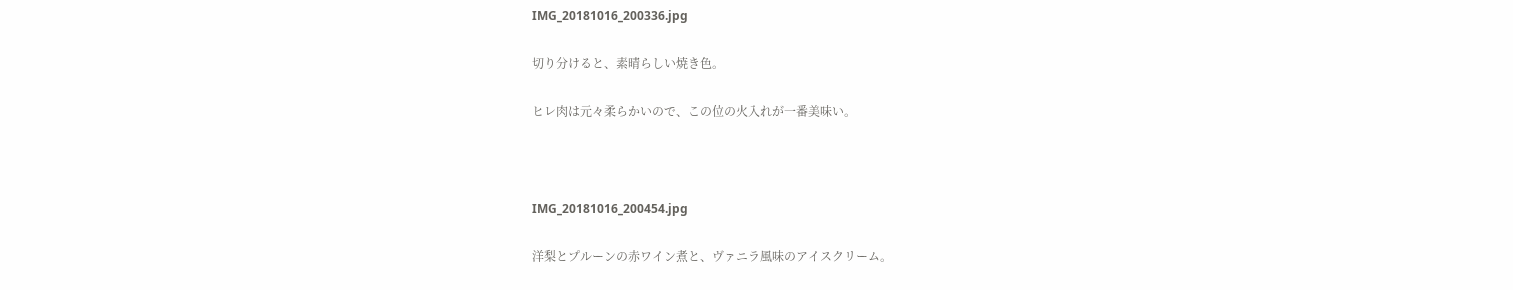IMG_20181016_200336.jpg

切り分けると、素晴らしい焼き色。

ヒレ肉は元々柔らかいので、この位の火入れが一番美味い。



IMG_20181016_200454.jpg

洋梨とプルーンの赤ワイン煮と、ヴァニラ風味のアイスクリーム。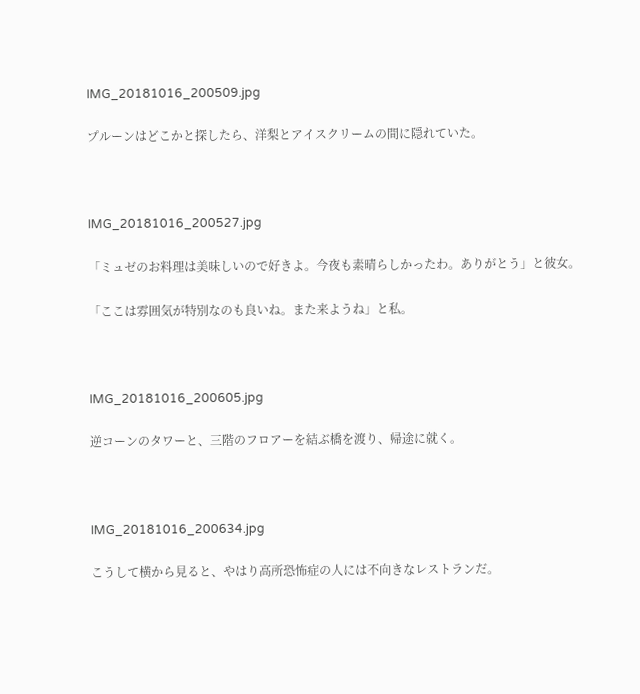IMG_20181016_200509.jpg

プルーンはどこかと探したら、洋梨とアイスクリームの間に隠れていた。



IMG_20181016_200527.jpg

「ミュゼのお料理は美味しいので好きよ。今夜も素晴らしかったわ。ありがとう」と彼女。

「ここは雰囲気が特別なのも良いね。また来ようね」と私。



IMG_20181016_200605.jpg

逆コーンのタワーと、三階のフロアーを結ぶ橋を渡り、帰途に就く。



IMG_20181016_200634.jpg

こうして横から見ると、やはり高所恐怖症の人には不向きなレストランだ。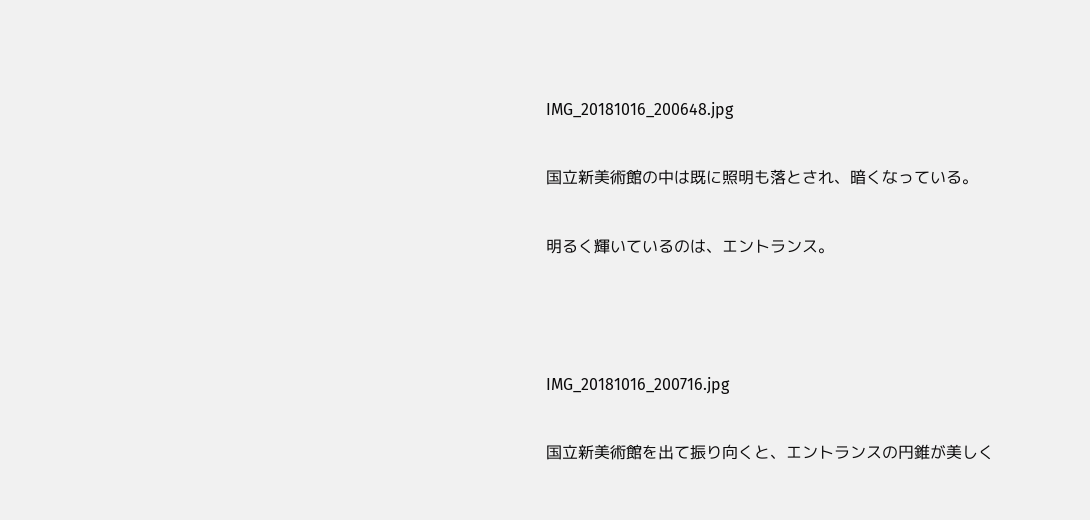IMG_20181016_200648.jpg

国立新美術館の中は既に照明も落とされ、暗くなっている。

明るく輝いているのは、エントランス。



IMG_20181016_200716.jpg

国立新美術館を出て振り向くと、エントランスの円錐が美しく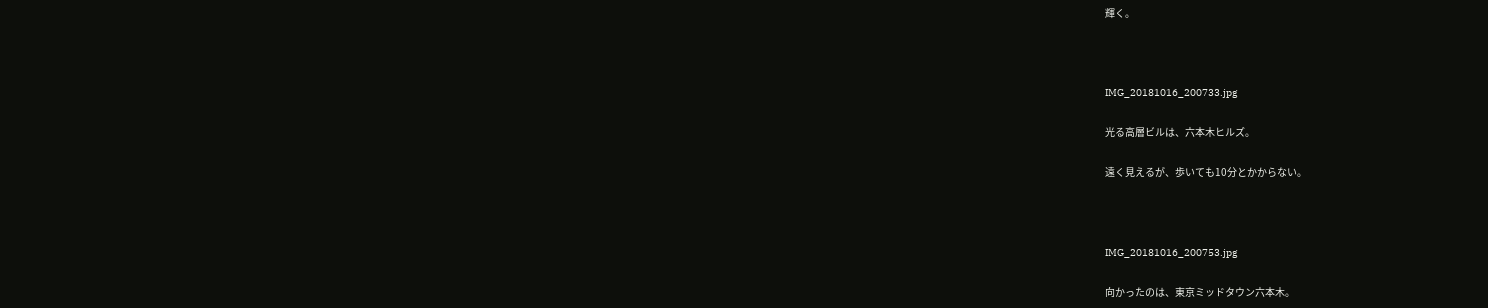輝く。



IMG_20181016_200733.jpg

光る高層ビルは、六本木ヒルズ。

遠く見えるが、歩いても10分とかからない。



IMG_20181016_200753.jpg

向かったのは、東京ミッドタウン六本木。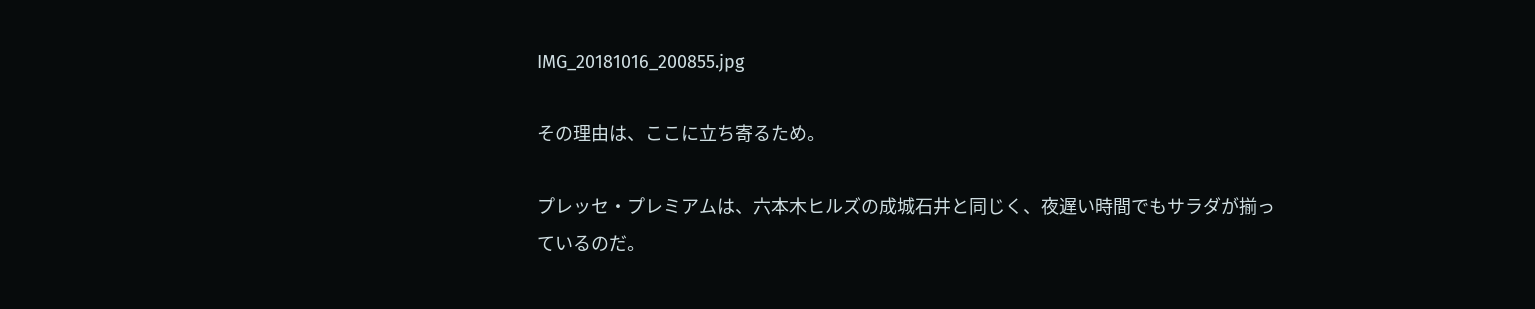IMG_20181016_200855.jpg

その理由は、ここに立ち寄るため。

プレッセ・プレミアムは、六本木ヒルズの成城石井と同じく、夜遅い時間でもサラダが揃っているのだ。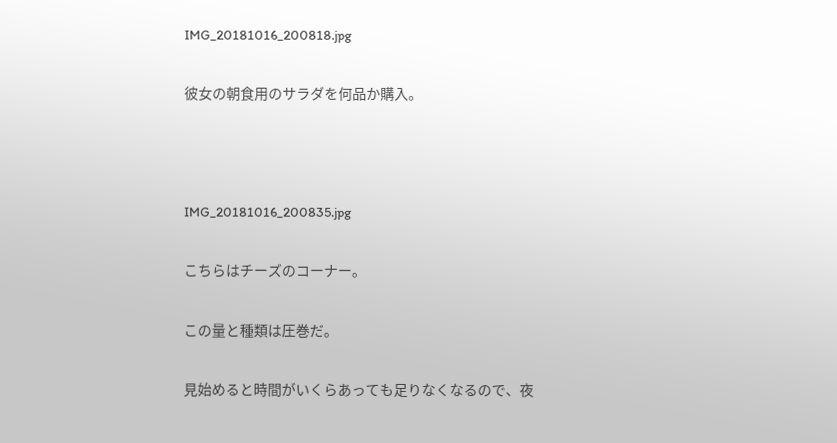IMG_20181016_200818.jpg

彼女の朝食用のサラダを何品か購入。



IMG_20181016_200835.jpg

こちらはチーズのコーナー。

この量と種類は圧巻だ。

見始めると時間がいくらあっても足りなくなるので、夜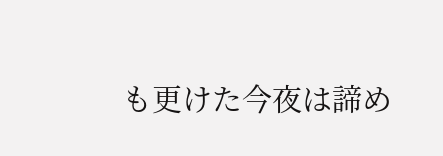も更けた今夜は諦め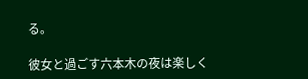る。

彼女と過ごす六本木の夜は楽しく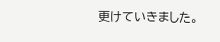更けていきました。